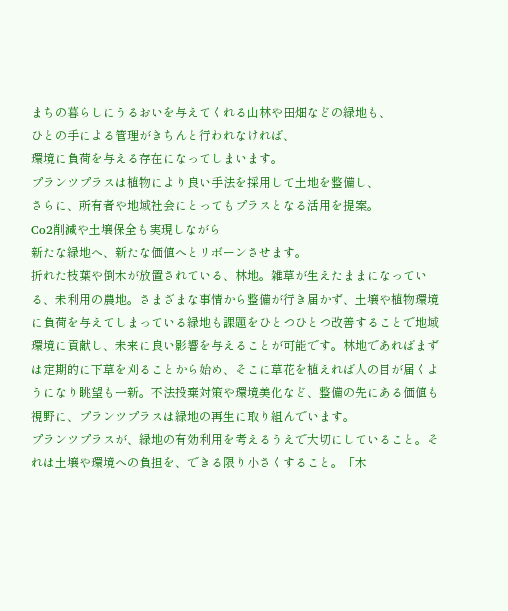まちの暮らしにうるおいを与えてくれる山林や田畑などの緑地も、
ひとの手による管理がきちんと行われなければ、
環境に負荷を与える存在になってしまいます。
プランツプラスは植物により良い手法を採用して土地を整備し、
さらに、所有者や地域社会にとってもプラスとなる活用を提案。
Co2削減や土壌保全も実現しながら
新たな緑地へ、新たな価値へとリボーンさせます。
折れた枝葉や倒木が放置されている、林地。雑草が生えたままになっている、未利用の農地。さまざまな事情から整備が行き届かず、土壌や植物環境に負荷を与えてしまっている緑地も課題をひとつひとつ改善することで地域環境に貢献し、未来に良い影響を与えることが可能です。林地であればまずは定期的に下草を刈ることから始め、そこに草花を植えれば人の目が届くようになり眺望も一新。不法投棄対策や環境美化など、整備の先にある価値も視野に、プランツプラスは緑地の再生に取り組んでいます。
プランツプラスが、緑地の有効利用を考えるうえで大切にしていること。それは土壌や環境への負担を、できる限り小さくすること。「木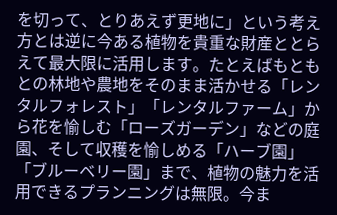を切って、とりあえず更地に」という考え方とは逆に今ある植物を貴重な財産ととらえて最大限に活用します。たとえばもともとの林地や農地をそのまま活かせる「レンタルフォレスト」「レンタルファーム」から花を愉しむ「ローズガーデン」などの庭園、そして収穫を愉しめる「ハーブ園」「ブルーベリー園」まで、植物の魅力を活用できるプランニングは無限。今ま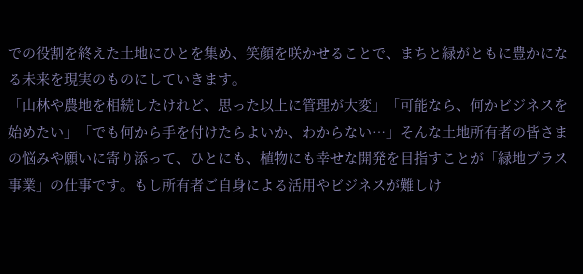での役割を終えた土地にひとを集め、笑顔を咲かせることで、まちと緑がともに豊かになる未来を現実のものにしていきます。
「山林や農地を相続したけれど、思った以上に管理が大変」「可能なら、何かビジネスを始めたい」「でも何から手を付けたらよいか、わからない…」そんな土地所有者の皆さまの悩みや願いに寄り添って、ひとにも、植物にも幸せな開発を目指すことが「緑地プラス事業」の仕事です。もし所有者ご自身による活用やビジネスが難しけ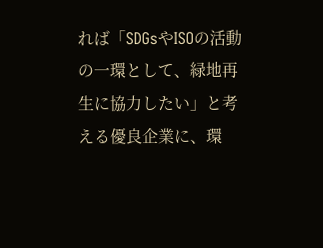れば「SDGsやISOの活動の一環として、緑地再生に協力したい」と考える優良企業に、環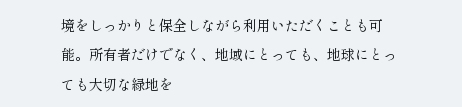境をしっかりと保全しながら利用いただくことも可能。所有者だけでなく、地域にとっても、地球にとっても大切な緑地を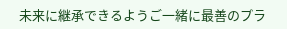未来に継承できるようご一緒に最善のプラ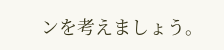ンを考えましょう。